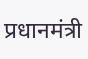प्रधानमंत्री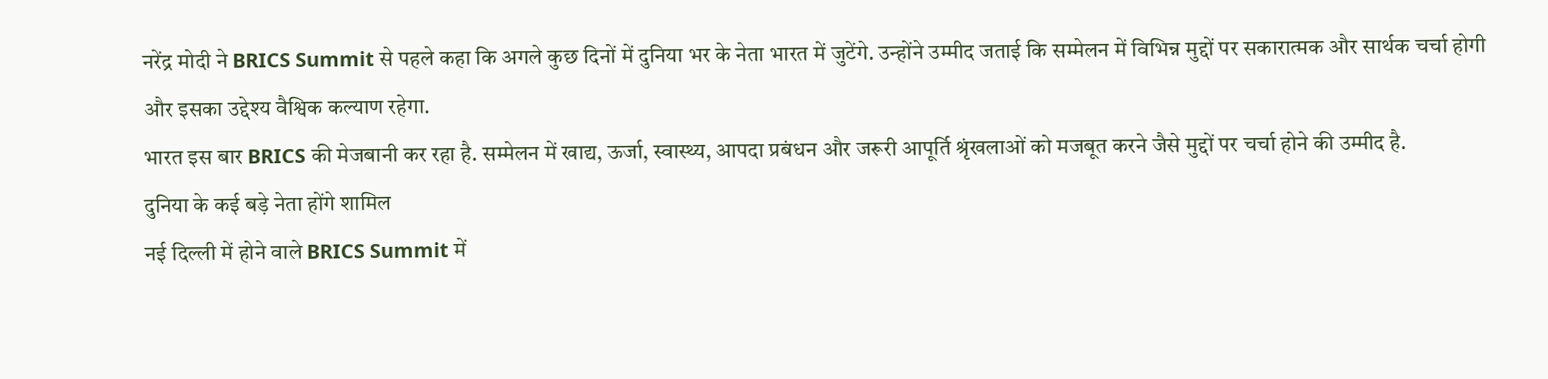नरेंद्र मोदी ने BRICS Summit से पहले कहा कि अगले कुछ दिनों में दुनिया भर के नेता भारत में जुटेंगे. उन्होंने उम्मीद जताई कि सम्मेलन में विभिन्न मुद्दों पर सकारात्मक और सार्थक चर्चा होगी और इसका उद्देश्य वैश्विक कल्याण रहेगा.
भारत इस बार BRICS की मेजबानी कर रहा है. सम्मेलन में खाद्य, ऊर्जा, स्वास्थ्य, आपदा प्रबंधन और जरूरी आपूर्ति श्रृंखलाओं को मजबूत करने जैसे मुद्दों पर चर्चा होने की उम्मीद है.
दुनिया के कई बड़े नेता होंगे शामिल
नई दिल्ली में होने वाले BRICS Summit में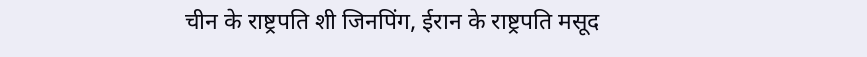चीन के राष्ट्रपति शी जिनपिंग, ईरान के राष्ट्रपति मसूद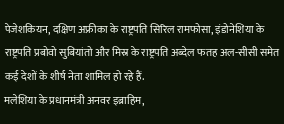पेजेशकियन, दक्षिण अफ्रीका के राष्ट्रपति सिरिल रामफोसा, इंडोनेशिया के राष्ट्रपति प्रबोवो सुबियांतो और मिस्र के राष्ट्रपति अब्देल फतह अल-सीसी समेत कई देशों के शीर्ष नेता शामिल हो रहे हैं.
मलेशिया के प्रधानमंत्री अनवर इब्राहिम,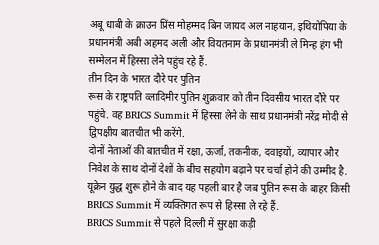अबू धाबी के क्राउन प्रिंस मोहम्मद बिन जायद अल नाहयान, इथियोपिया के प्रधानमंत्री अबी अहमद अली और वियतनाम के प्रधानमंत्री ले मिन्ह हंग भी सम्मेलन में हिस्सा लेने पहुंच रहे हैं.
तीन दिन के भारत दौरे पर पुतिन
रूस के राष्ट्रपति व्लादिमीर पुतिन शुक्रवार को तीन दिवसीय भारत दौरे पर पहुंचे. वह BRICS Summit में हिस्सा लेने के साथ प्रधानमंत्री नरेंद्र मोदी से द्विपक्षीय बातचीत भी करेंगे.
दोनों नेताओं की बातचीत में रक्षा, ऊर्जा, तकनीक, दवाइयों, व्यापार और निवेश के साथ दोनों देशों के बीच सहयोग बढ़ाने पर चर्चा होने की उम्मीद है. यूक्रेन युद्ध शुरू होने के बाद यह पहली बार है जब पुतिन रूस के बाहर किसी BRICS Summit में व्यक्तिगत रूप से हिस्सा ले रहे हैं.
BRICS Summit से पहले दिल्ली में सुरक्षा कड़ी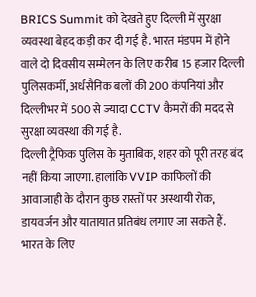BRICS Summit को देखते हुए दिल्ली में सुरक्षा व्यवस्था बेहद कड़ी कर दी गई है. भारत मंडपम में होने वाले दो दिवसीय सम्मेलन के लिए करीब 15 हजार दिल्ली पुलिसकर्मी, अर्धसैनिक बलों की 200 कंपनियां और दिल्लीभर में 500 से ज्यादा CCTV कैमरों की मदद से सुरक्षा व्यवस्था की गई है.
दिल्ली ट्रैफिक पुलिस के मुताबिक, शहर को पूरी तरह बंद नहीं किया जाएगा. हालांकि VVIP काफिलों की आवाजाही के दौरान कुछ रास्तों पर अस्थायी रोक, डायवर्जन और यातायात प्रतिबंध लगाए जा सकते हैं.
भारत के लिए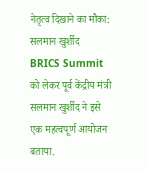नेतृत्व दिखाने का मौका: सलमान खुर्शीद
BRICS Summit को लेकर पूर्व केंद्रीय मंत्री सलमान खुर्शीद ने इसे एक महत्वपूर्ण आयोजन बताया.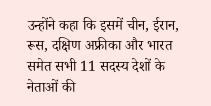उन्होंने कहा कि इसमें चीन, ईरान, रूस, दक्षिण अफ्रीका और भारत समेत सभी 11 सदस्य देशों के नेताओं की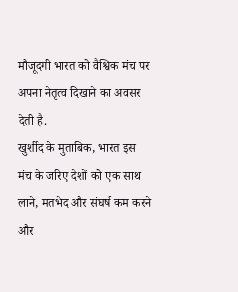मौजूदगी भारत को वैश्विक मंच पर अपना नेतृत्व दिखाने का अवसर देती है.
खुर्शीद के मुताबिक, भारत इस मंच के जरिए देशों को एक साथ लाने, मतभेद और संघर्ष कम करने और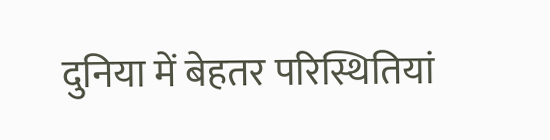दुनिया में बेहतर परिस्थितियां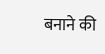बनाने की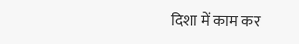दिशा में काम कर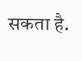सकता है.